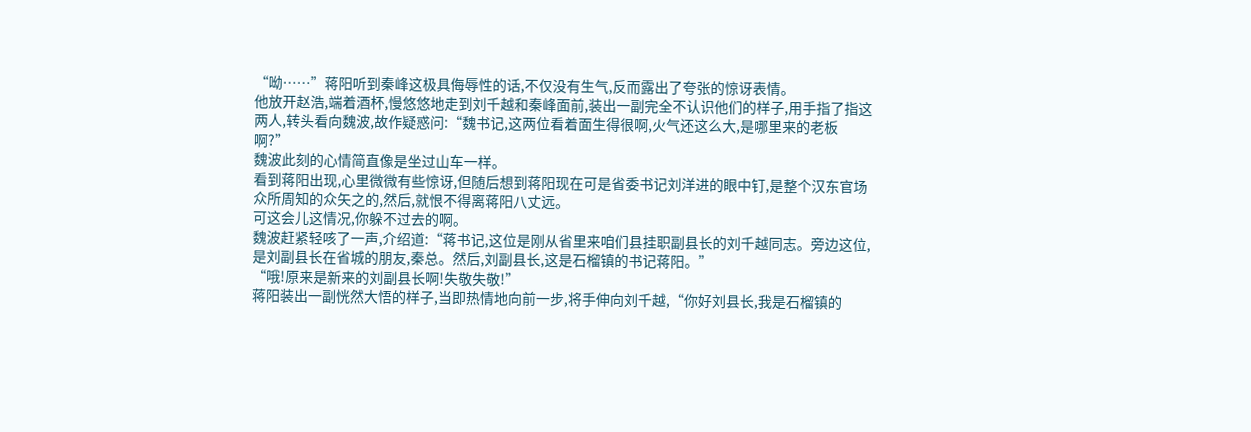“呦……”蒋阳听到秦峰这极具侮辱性的话,不仅没有生气,反而露出了夸张的惊讶表情。
他放开赵浩,端着酒杯,慢悠悠地走到刘千越和秦峰面前,装出一副完全不认识他们的样子,用手指了指这两人,转头看向魏波,故作疑惑问:“魏书记,这两位看着面生得很啊,火气还这么大,是哪里来的老板啊?”
魏波此刻的心情简直像是坐过山车一样。
看到蒋阳出现,心里微微有些惊讶,但随后想到蒋阳现在可是省委书记刘洋进的眼中钉,是整个汉东官场众所周知的众矢之的,然后,就恨不得离蒋阳八丈远。
可这会儿这情况,你躲不过去的啊。
魏波赶紧轻咳了一声,介绍道:“蒋书记,这位是刚从省里来咱们县挂职副县长的刘千越同志。旁边这位,是刘副县长在省城的朋友,秦总。然后,刘副县长,这是石榴镇的书记蒋阳。”
“哦!原来是新来的刘副县长啊!失敬失敬!”
蒋阳装出一副恍然大悟的样子,当即热情地向前一步,将手伸向刘千越,“你好刘县长,我是石榴镇的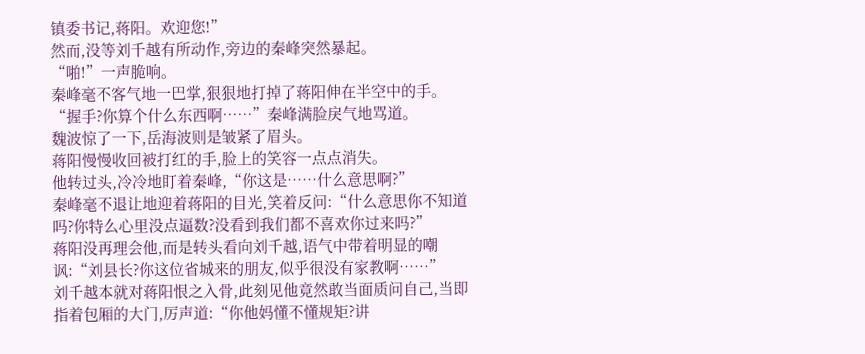镇委书记,蒋阳。欢迎您!”
然而,没等刘千越有所动作,旁边的秦峰突然暴起。
“啪!”一声脆响。
秦峰毫不客气地一巴掌,狠狠地打掉了蒋阳伸在半空中的手。
“握手?你算个什么东西啊……”秦峰满脸戾气地骂道。
魏波惊了一下,岳海波则是皱紧了眉头。
蒋阳慢慢收回被打红的手,脸上的笑容一点点消失。
他转过头,冷冷地盯着秦峰,“你这是……什么意思啊?”
秦峰毫不退让地迎着蒋阳的目光,笑着反问:“什么意思你不知道吗?你特么心里没点逼数?没看到我们都不喜欢你过来吗?”
蒋阳没再理会他,而是转头看向刘千越,语气中带着明显的嘲讽:“刘县长?你这位省城来的朋友,似乎很没有家教啊……”
刘千越本就对蒋阳恨之入骨,此刻见他竟然敢当面质问自己,当即指着包厢的大门,厉声道:“你他妈懂不懂规矩?讲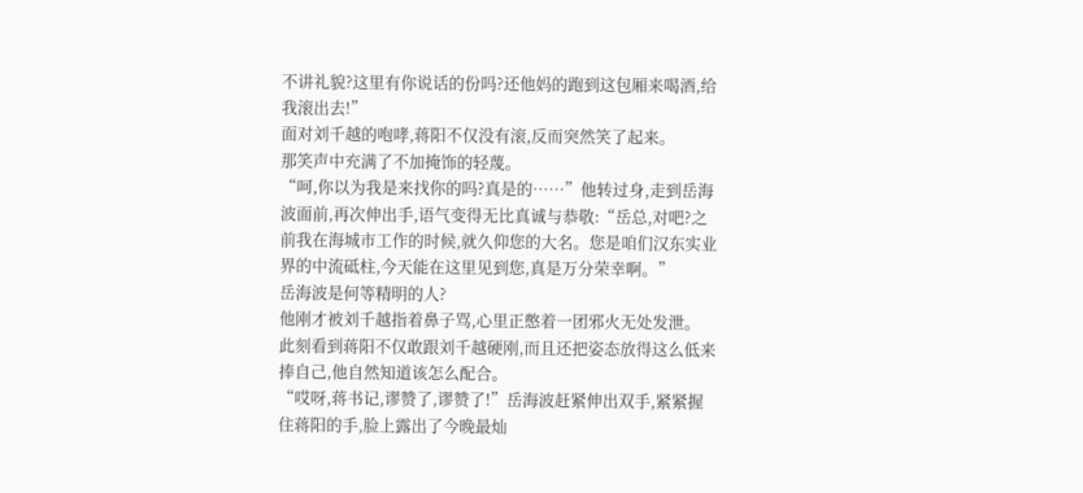不讲礼貌?这里有你说话的份吗?还他妈的跑到这包厢来喝酒,给我滚出去!”
面对刘千越的咆哮,蒋阳不仅没有滚,反而突然笑了起来。
那笑声中充满了不加掩饰的轻蔑。
“呵,你以为我是来找你的吗?真是的……”他转过身,走到岳海波面前,再次伸出手,语气变得无比真诚与恭敬:“岳总,对吧?之前我在海城市工作的时候,就久仰您的大名。您是咱们汉东实业界的中流砥柱,今天能在这里见到您,真是万分荣幸啊。”
岳海波是何等精明的人?
他刚才被刘千越指着鼻子骂,心里正憋着一团邪火无处发泄。
此刻看到蒋阳不仅敢跟刘千越硬刚,而且还把姿态放得这么低来捧自己,他自然知道该怎么配合。
“哎呀,蒋书记,谬赞了,谬赞了!”岳海波赶紧伸出双手,紧紧握住蒋阳的手,脸上露出了今晚最灿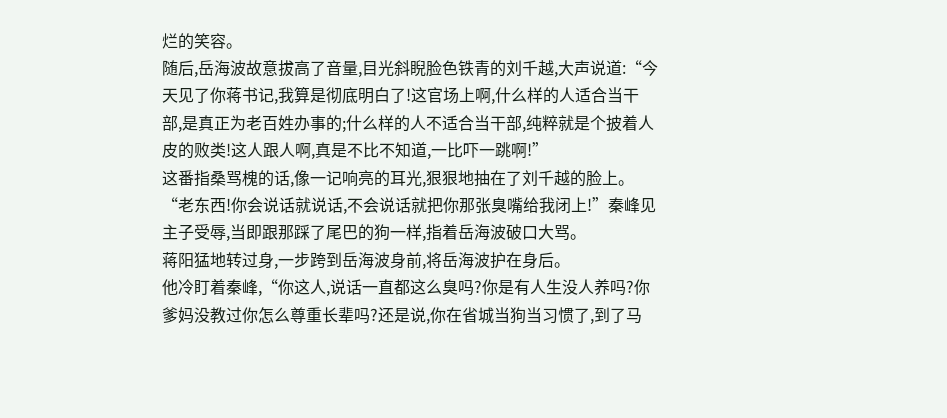烂的笑容。
随后,岳海波故意拔高了音量,目光斜睨脸色铁青的刘千越,大声说道:“今天见了你蒋书记,我算是彻底明白了!这官场上啊,什么样的人适合当干部,是真正为老百姓办事的;什么样的人不适合当干部,纯粹就是个披着人皮的败类!这人跟人啊,真是不比不知道,一比吓一跳啊!”
这番指桑骂槐的话,像一记响亮的耳光,狠狠地抽在了刘千越的脸上。
“老东西!你会说话就说话,不会说话就把你那张臭嘴给我闭上!”秦峰见主子受辱,当即跟那踩了尾巴的狗一样,指着岳海波破口大骂。
蒋阳猛地转过身,一步跨到岳海波身前,将岳海波护在身后。
他冷盯着秦峰,“你这人,说话一直都这么臭吗?你是有人生没人养吗?你爹妈没教过你怎么尊重长辈吗?还是说,你在省城当狗当习惯了,到了马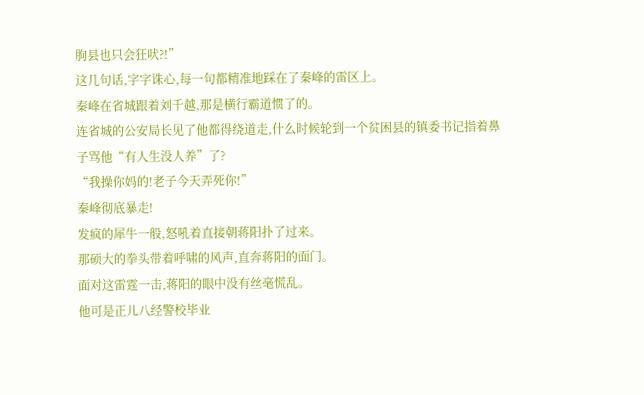朐县也只会狂吠?!”
这几句话,字字诛心,每一句都精准地踩在了秦峰的雷区上。
秦峰在省城跟着刘千越,那是横行霸道惯了的。
连省城的公安局长见了他都得绕道走,什么时候轮到一个贫困县的镇委书记指着鼻子骂他“有人生没人养”了?
“我操你妈的!老子今天弄死你!”
秦峰彻底暴走!
发疯的犀牛一般,怒吼着直接朝蒋阳扑了过来。
那硕大的拳头带着呼啸的风声,直奔蒋阳的面门。
面对这雷霆一击,蒋阳的眼中没有丝毫慌乱。
他可是正儿八经警校毕业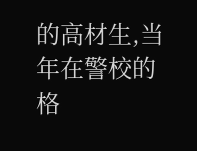的高材生,当年在警校的格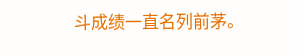斗成绩一直名列前茅。